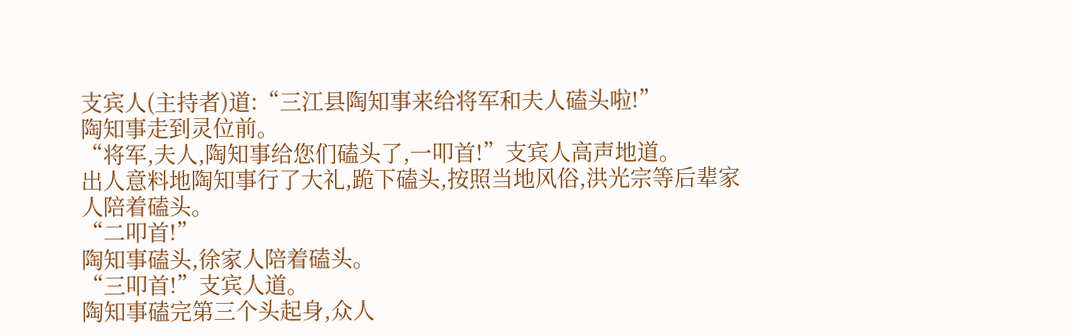支宾人(主持者)道:“三江县陶知事来给将军和夫人磕头啦!”
陶知事走到灵位前。
“将军,夫人,陶知事给您们磕头了,一叩首!”支宾人高声地道。
出人意料地陶知事行了大礼,跪下磕头,按照当地风俗,洪光宗等后辈家人陪着磕头。
“二叩首!”
陶知事磕头,徐家人陪着磕头。
“三叩首!”支宾人道。
陶知事磕完第三个头起身,众人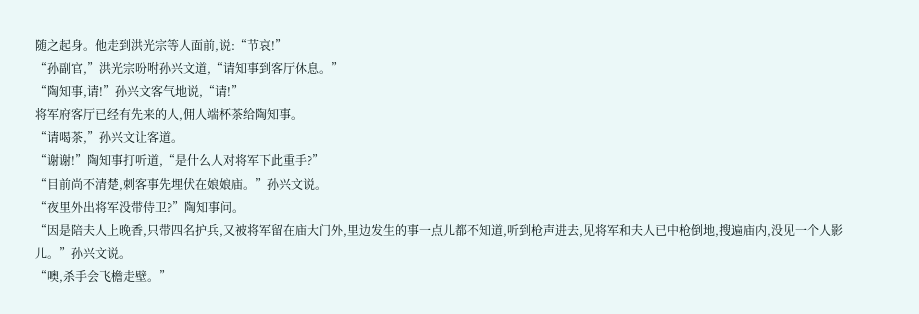随之起身。他走到洪光宗等人面前,说:“节哀!”
“孙副官,”洪光宗吩咐孙兴文道,“请知事到客厅休息。”
“陶知事,请!”孙兴文客气地说,“请!”
将军府客厅已经有先来的人,佣人端杯茶给陶知事。
“请喝茶,”孙兴文让客道。
“谢谢!”陶知事打听道,“是什么人对将军下此重手?”
“目前尚不清楚,刺客事先埋伏在娘娘庙。”孙兴文说。
“夜里外出将军没带侍卫?”陶知事问。
“因是陪夫人上晚香,只带四名护兵,又被将军留在庙大门外,里边发生的事一点儿都不知道,听到枪声进去,见将军和夫人已中枪倒地,搜遍庙内,没见一个人影儿。”孙兴文说。
“噢,杀手会飞檐走壁。”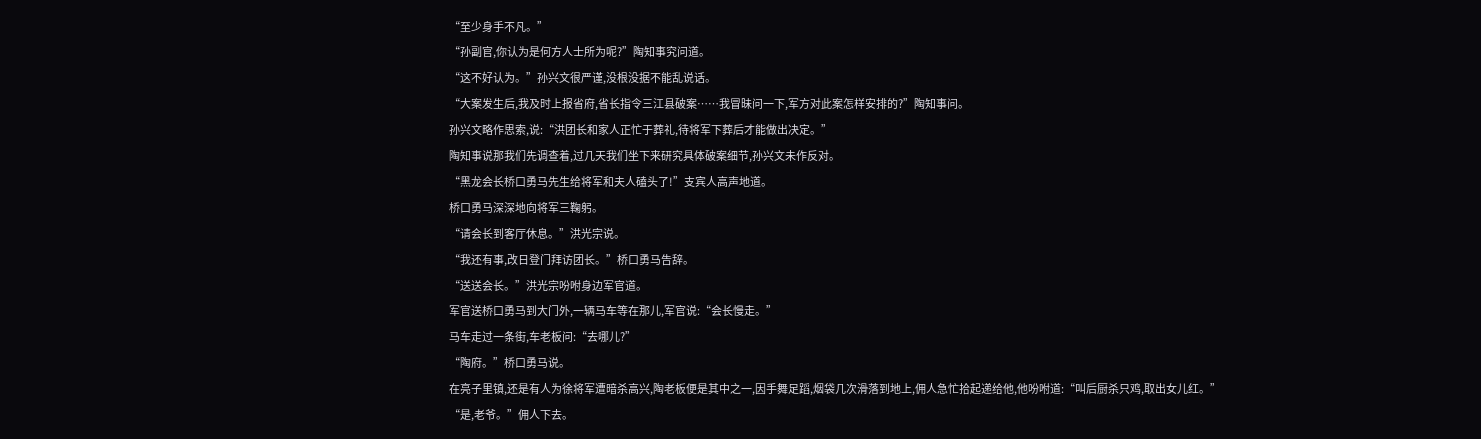“至少身手不凡。”
“孙副官,你认为是何方人士所为呢?”陶知事究问道。
“这不好认为。”孙兴文很严谨,没根没据不能乱说话。
“大案发生后,我及时上报省府,省长指令三江县破案……我冒昧问一下,军方对此案怎样安排的?”陶知事问。
孙兴文略作思索,说:“洪团长和家人正忙于葬礼,待将军下葬后才能做出决定。”
陶知事说那我们先调查着,过几天我们坐下来研究具体破案细节,孙兴文未作反对。
“黑龙会长桥口勇马先生给将军和夫人磕头了!”支宾人高声地道。
桥口勇马深深地向将军三鞠躬。
“请会长到客厅休息。”洪光宗说。
“我还有事,改日登门拜访团长。”桥口勇马告辞。
“送送会长。”洪光宗吩咐身边军官道。
军官送桥口勇马到大门外,一辆马车等在那儿,军官说:“会长慢走。”
马车走过一条街,车老板问:“去哪儿?”
“陶府。”桥口勇马说。
在亮子里镇,还是有人为徐将军遭暗杀高兴,陶老板便是其中之一,因手舞足蹈,烟袋几次滑落到地上,佣人急忙拾起递给他,他吩咐道:“叫后厨杀只鸡,取出女儿红。”
“是,老爷。”佣人下去。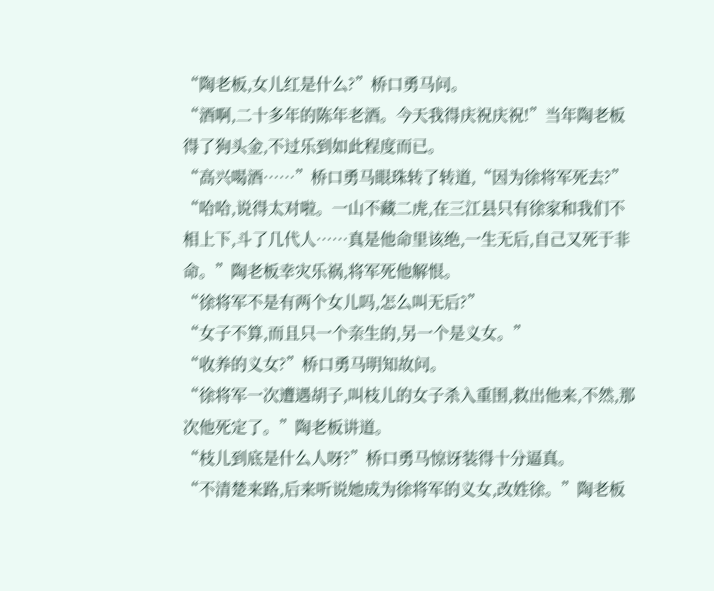“陶老板,女儿红是什么?”桥口勇马问。
“酒啊,二十多年的陈年老酒。今天我得庆祝庆祝!”当年陶老板得了狗头金,不过乐到如此程度而已。
“高兴喝酒……”桥口勇马眼珠转了转道,“因为徐将军死去?”
“哈哈,说得太对啦。一山不藏二虎,在三江县只有徐家和我们不相上下,斗了几代人……真是他命里该绝,一生无后,自己又死于非命。”陶老板幸灾乐祸,将军死他解恨。
“徐将军不是有两个女儿吗,怎么叫无后?”
“女子不算,而且只一个亲生的,另一个是义女。”
“收养的义女?”桥口勇马明知故问。
“徐将军一次遭遇胡子,叫枝儿的女子杀入重围,救出他来,不然,那次他死定了。”陶老板讲道。
“枝儿到底是什么人呀?”桥口勇马惊讶装得十分逼真。
“不清楚来路,后来听说她成为徐将军的义女,改姓徐。”陶老板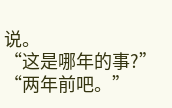说。
“这是哪年的事?”
“两年前吧。”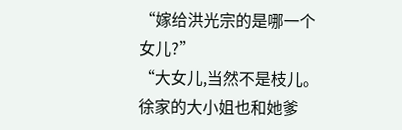“嫁给洪光宗的是哪一个女儿?”
“大女儿,当然不是枝儿。徐家的大小姐也和她爹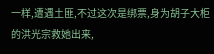一样,遭遇土匪,不过这次是绑票,身为胡子大柜的洪光宗救她出来,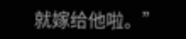就嫁给他啦。”